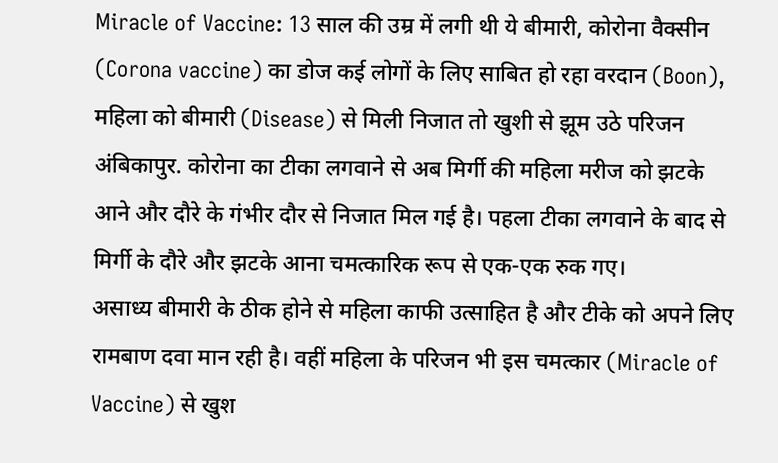Miracle of Vaccine: 13 साल की उम्र में लगी थी ये बीमारी, कोरोना वैक्सीन (Corona vaccine) का डोज कई लोगों के लिए साबित हो रहा वरदान (Boon), महिला को बीमारी (Disease) से मिली निजात तो खुशी से झूम उठे परिजन
अंबिकापुर. कोरोना का टीका लगवाने से अब मिर्गी की महिला मरीज को झटके आने और दौरे के गंभीर दौर से निजात मिल गई है। पहला टीका लगवाने के बाद से मिर्गी के दौरे और झटके आना चमत्कारिक रूप से एक-एक रुक गए।
असाध्य बीमारी के ठीक होने से महिला काफी उत्साहित है और टीके को अपने लिए रामबाण दवा मान रही है। वहीं महिला के परिजन भी इस चमत्कार (Miracle of Vaccine) से खुश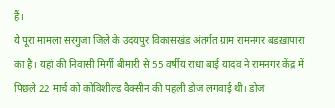हैं।
ये पूरा मामला सरगुजा जिले के उदयपुर विकासखंड अंतर्गत ग्राम रामनगर बडख़ापारा का है। यहां की निवासी मिर्गी बीमारी से 55 वर्षीय राधा बाई यादव ने रामनगर केंद्र में पिछले 22 मार्च को कोविशील्ड वैक्सीन की पहली डोज लगवाई थी। डोज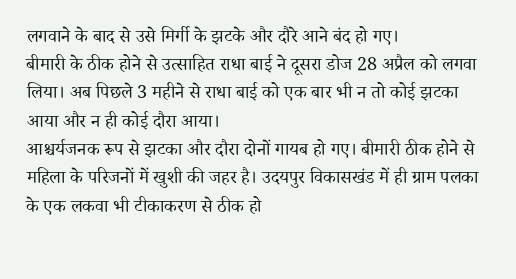लगवाने के बाद से उसे मिर्गी के झटके और दौरे आने बंद हो गए।
बीमारी के ठीक होने से उत्साहित राधा बाई ने दूसरा डोज 28 अप्रैल को लगवा लिया। अब पिछले 3 महीने से राधा बाई को एक बार भी न तो कोई झटका आया और न ही कोई दौरा आया।
आश्चर्यजनक रूप से झटका और दौरा दोनों गायब हो गए। बीमारी ठीक होने से महिला के परिजनों में खुशी की जहर है। उदयपुर विकासखंड में ही ग्राम पलका के एक लकवा भी टीकाकरण से ठीक हो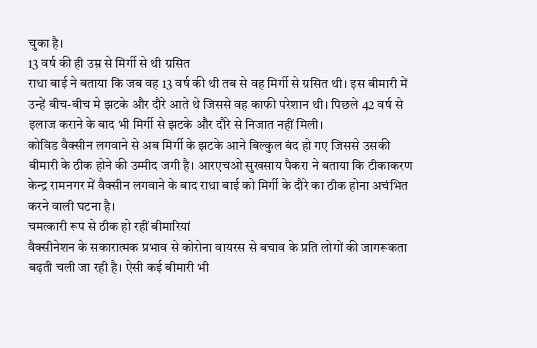चुका है।
13 वर्ष की ही उम्र से मिर्गी से थी ग्रसित
राधा बाई ने बताया कि जब वह 13 वर्ष की थी तब से वह मिर्गी से ग्रसित थी। इस बीमारी में उन्हें बीच-बीच मे झटके और दौरे आते थे जिससे वह काफी परेशान थी। पिछले 42 वर्ष से इलाज कराने के बाद भी मिर्गी से झटके और दौरे से निजात नहीं मिली।
कोविड वैक्सीन लगवाने से अब मिर्गी के झटके आने बिल्कुल बंद हो गए जिससे उसकी बीमारी के ठीक होने की उम्मीद जगी है। आरएचओ सुखसाय पैकरा ने बताया कि टीकाकरण केन्द्र रामनगर में वैक्सीन लगवाने के बाद राधा बाई को मिर्गी के दौरे का ठीक होना अचंभित करने वाली घटना है।
चमत्कारी रूप से ठीक हो रहीं बीमारियां
वैक्सीनेशन के सकारात्मक प्रभाव से कोरोना वायरस से बचाव के प्रति लोगों की जागरूकता बढ़ती चली जा रही है। ऐसी कई बीमारी भी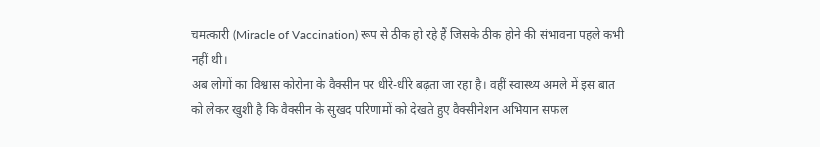चमत्कारी (Miracle of Vaccination) रूप से ठीक हो रहे हैं जिसके ठीक होने की संभावना पहले कभी नहीं थी।
अब लोगों का विश्वास कोरोना के वैक्सीन पर धीरे-धीरे बढ़ता जा रहा है। वहीं स्वास्थ्य अमले में इस बात को लेकर खुशी है कि वैक्सीन के सुखद परिणामों को देखते हुए वैक्सीनेशन अभियान सफल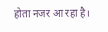होता नजर आ रहा है।